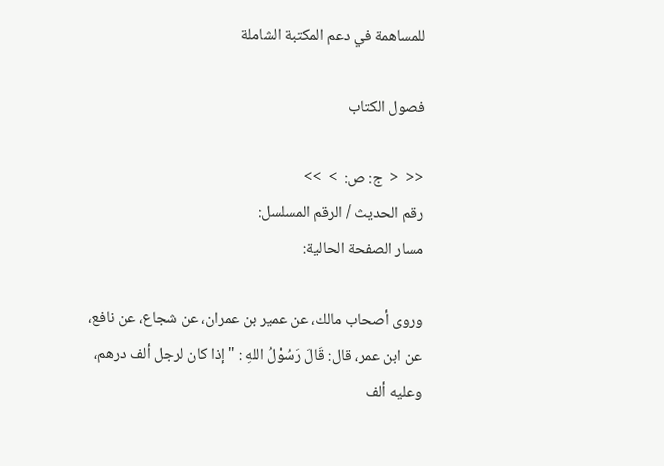للمساهمة في دعم المكتبة الشاملة

فصول الكتاب

<<  <  ج: ص:  >  >>
رقم الحديث / الرقم المسلسل:
مسار الصفحة الحالية:

وروى أصحاب مالك، عن عمير بن عمران، عن شجاع، عن نافع، عن ابن عمر، قال: قَالَ رَسُوْلُ اللهِ : "إذا كان لرجل ألف درهم، وعليه ألف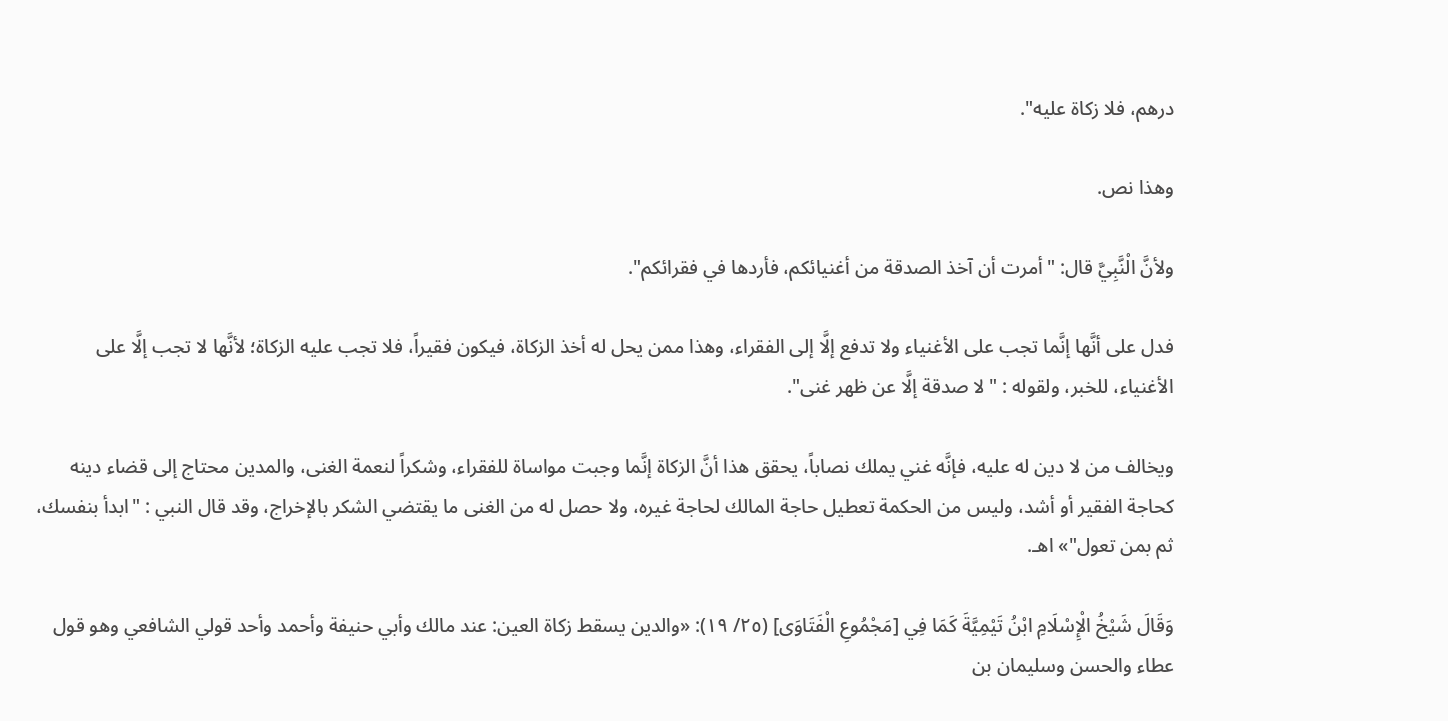درهم، فلا زكاة عليه".

وهذا نص.

ولأنَّ الْنَّبِيَّ قال: "أمرت أن آخذ الصدقة من أغنيائكم، فأردها في فقرائكم".

فدل على أنَّها إنَّما تجب على الأغنياء ولا تدفع إلَّا إلى الفقراء، وهذا ممن يحل له أخذ الزكاة، فيكون فقيراً، فلا تجب عليه الزكاة؛ لأنَّها لا تجب إلَّا على الأغنياء، للخبر، ولقوله : "لا صدقة إلَّا عن ظهر غنى".

ويخالف من لا دين له عليه، فإنَّه غني يملك نصاباً، يحقق هذا أنَّ الزكاة إنَّما وجبت مواساة للفقراء، وشكراً لنعمة الغنى، والمدين محتاج إلى قضاء دينه كحاجة الفقير أو أشد، وليس من الحكمة تعطيل حاجة المالك لحاجة غيره، ولا حصل له من الغنى ما يقتضي الشكر بالإخراج، وقد قال النبي : "ابدأ بنفسك، ثم بمن تعول"» اهـ.

وَقَالَ شَيْخُ الْإِسْلَامِ ابْنُ تَيْمِيَّةَ كَمَا فِي [مَجْمُوعِ الْفَتَاوَى] (٢٥/ ١٩): «والدين يسقط زكاة العين: عند مالك وأبي حنيفة وأحمد وأحد قولي الشافعي وهو قول عطاء والحسن وسليمان بن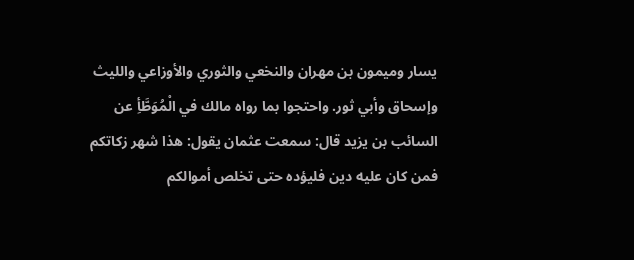يسار وميمون بن مهران والنخعي والثوري والأوزاعي والليث وإسحاق وأبي ثور. واحتجوا بما رواه مالك في الْمُوَطَّأِ عن السائب بن يزيد قال: سمعت عثمان يقول: هذا شهر زكاتكم فمن كان عليه دين فليؤده حتى تخلص أموالكم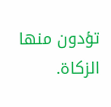تؤدون منها الزكاة.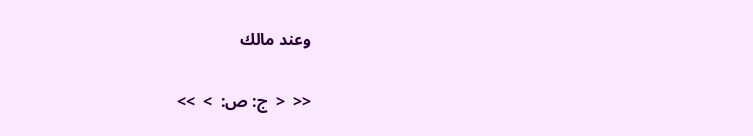وعند مالك

<<  <  ج: ص:  >  >>